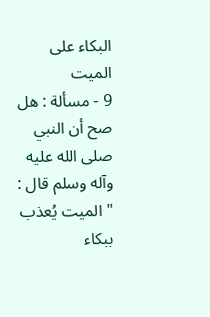البكاء على الميت
9 - مسألة : هل صح أن النبي صلى الله عليه وآله وسلم قال : " الميت يُعذب ببكاء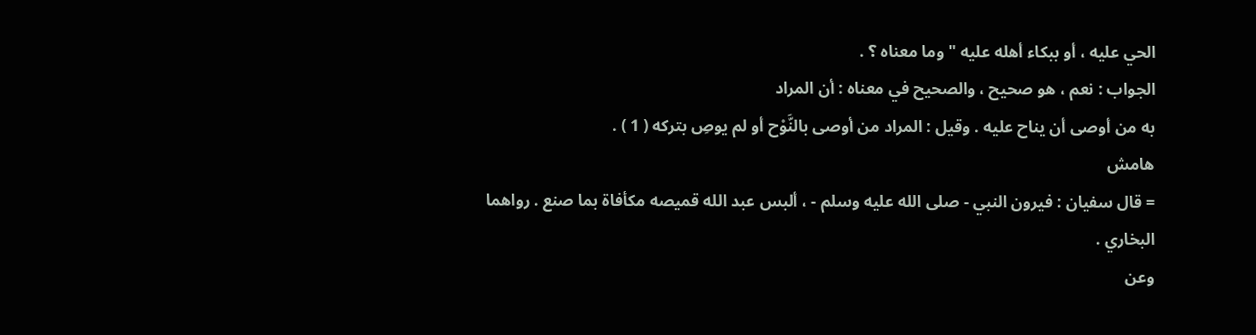الحي عليه ، أو ببكاء أهله عليه " وما معناه ؟ .
الجواب : نعم ، هو صحيح ، والصحيح في معناه : أن المراد
به من أوصى أن يناح عليه . وقيل : المراد من أوصى بالنَّوْح أو لم يوصِ بتركه ( 1 ) .
هامش
= قال سفيان : فيرون النبي - صلى الله عليه وسلم - ، ألبس عبد الله قميصه مكأفاة بما صنع . رواهما البخاري .
وعن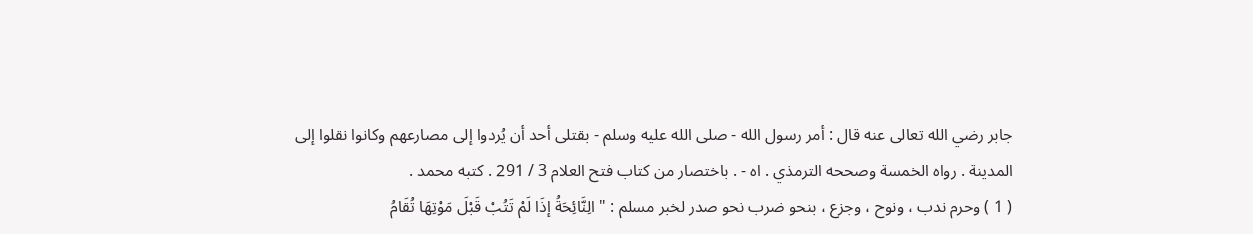جابر رضي الله تعالى عنه قال : أمر رسول الله - صلى الله عليه وسلم - بقتلى أحد أن يُردوا إلى مصارعهم وكانوا نقلوا إلى المدينة . رواه الخمسة وصححه الترمذي . اه - . باختصار من كتاب فتح العلام 3 / 291 . كتبه محمد .
( 1 ) وحرم ندب ، ونوح ، وجزع ، بنحو ضرب نحو صدر لخبر مسلم : " الِنَّائِحَةُ إذَا لَمْ تَتُبْ قَبْلَ مَوْتِهَا تُقَامُ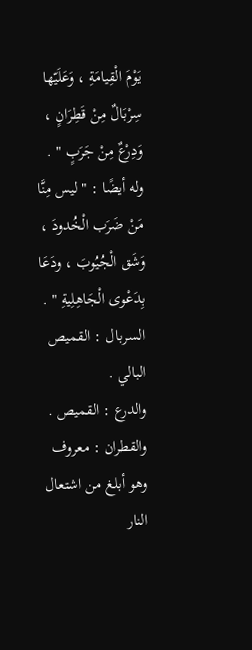يَوْمَ الْقِيامَةِ ، وَعَلَيّها سِرْبَالٌ مِنْ قَطِرَانٍ ، وَدِرْعٌ مِنْ جَرَبٍ " .
وله أيضًا : " ليس مِنَّا مَنْ ضَرَب الْخُدودَ ، وَشَق الْجُيُوبَ ، ودَعَا بِدَعْوى الْجَاهِلِيةِ " .
السربال : القميص البالي .
والدرع : القميص .
والقطران : معروف وهو أبلغ من اشتعال النار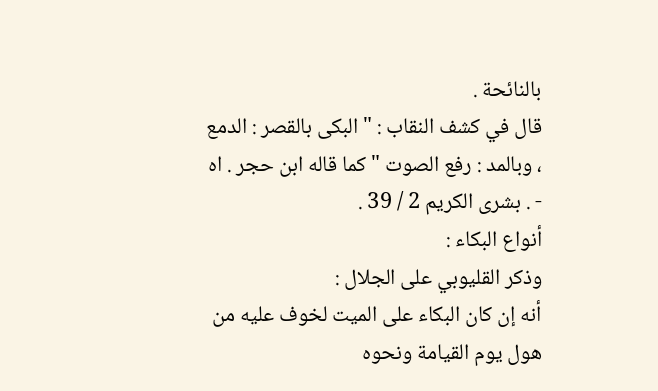بالنائحة .
قال في كشف النقاب : " البكى بالقصر : الدمع ، وبالمد : رفع الصوت " كما قاله ابن حجر . اه - . بشرى الكريم 2 / 39 .
أنواع البكاء :
وذكر القليوبي على الجلال :
أنه إن كان البكاء على الميت لخوف عليه من هول يوم القيامة ونحوه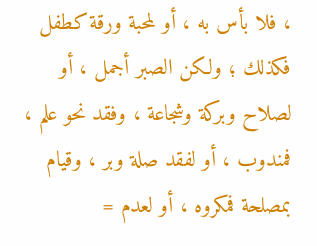، فلا بأس به ، أو لمحبة ورقة كطفل فكذلك ؛ ولكن الصبر أجمل ، أو لصلاح وبركة وشجاعة ، وفقد نحو علم ، فمندوب ، أو لفقد صلة وبر ، وقيام بمصلحة فمكروه ، أو لعدم =